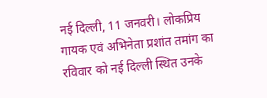नई दिल्ली, 11 जनवरी। लोकप्रिय गायक एवं अभिनेता प्रशांत तमांग का रविवार को नई दिल्ली स्थित उनके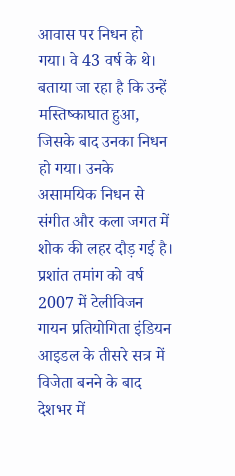आवास पर निधन हो गया। वे 43 वर्ष के थे। बताया जा रहा है कि उन्हें मस्तिष्काघात हुआ, जिसके बाद उनका निधन हो गया। उनके असामयिक निधन से संगीत और कला जगत में शोक की लहर दौड़ गई है।
प्रशांत तमांग को वर्ष 2007 में टेलीविजन गायन प्रतियोगिता इंडियन आइडल के तीसरे सत्र में विजेता बनने के बाद देशभर में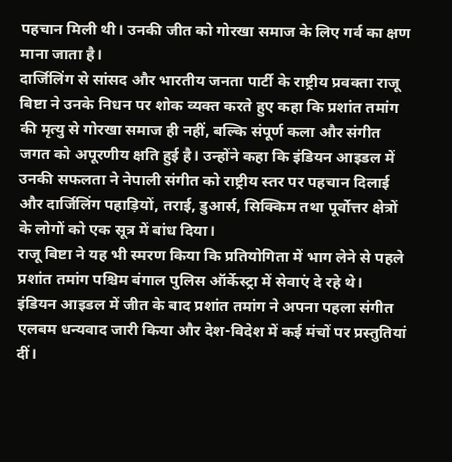पहचान मिली थी। उनकी जीत को गोरखा समाज के लिए गर्व का क्षण माना जाता है।
दार्जिलिंग से सांसद और भारतीय जनता पार्टी के राष्ट्रीय प्रवक्ता राजू बिष्टा ने उनके निधन पर शोक व्यक्त करते हुए कहा कि प्रशांत तमांग की मृत्यु से गोरखा समाज ही नहीं, बल्कि संपूर्ण कला और संगीत जगत को अपूरणीय क्षति हुई है। उन्होंने कहा कि इंडियन आइडल में उनकी सफलता ने नेपाली संगीत को राष्ट्रीय स्तर पर पहचान दिलाई और दार्जिलिंग पहाड़ियों, तराई, डुआर्स, सिक्किम तथा पूर्वोत्तर क्षेत्रों के लोगों को एक सूत्र में बांध दिया।
राजू बिष्टा ने यह भी स्मरण किया कि प्रतियोगिता में भाग लेने से पहले प्रशांत तमांग पश्चिम बंगाल पुलिस ऑर्केस्ट्रा में सेवाएं दे रहे थे।
इंडियन आइडल में जीत के बाद प्रशांत तमांग ने अपना पहला संगीत एलबम धन्यवाद जारी किया और देश-विदेश में कई मंचों पर प्रस्तुतियां दीं।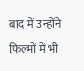बाद में उन्होंने फिल्मों में भी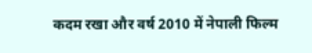कदम रखा और वर्ष 2010 में नेपाली फिल्म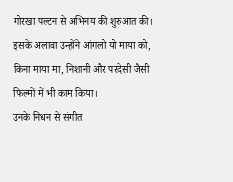गोरखा पल्टन से अभिनय की शुरुआत की। इसके अलावा उन्होंने आंगलो यो माया को, किना माया मा, निशानी और परदेसी जैसी फिल्मों में भी काम किया।
उनके निधन से संगीत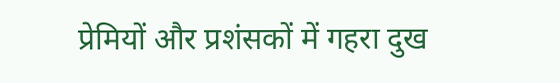प्रेमियों और प्रशंसकों में गहरा दुख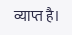व्याप्त है।